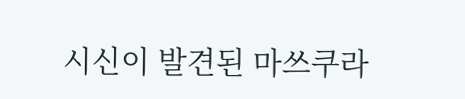시신이 발견된 마쓰쿠라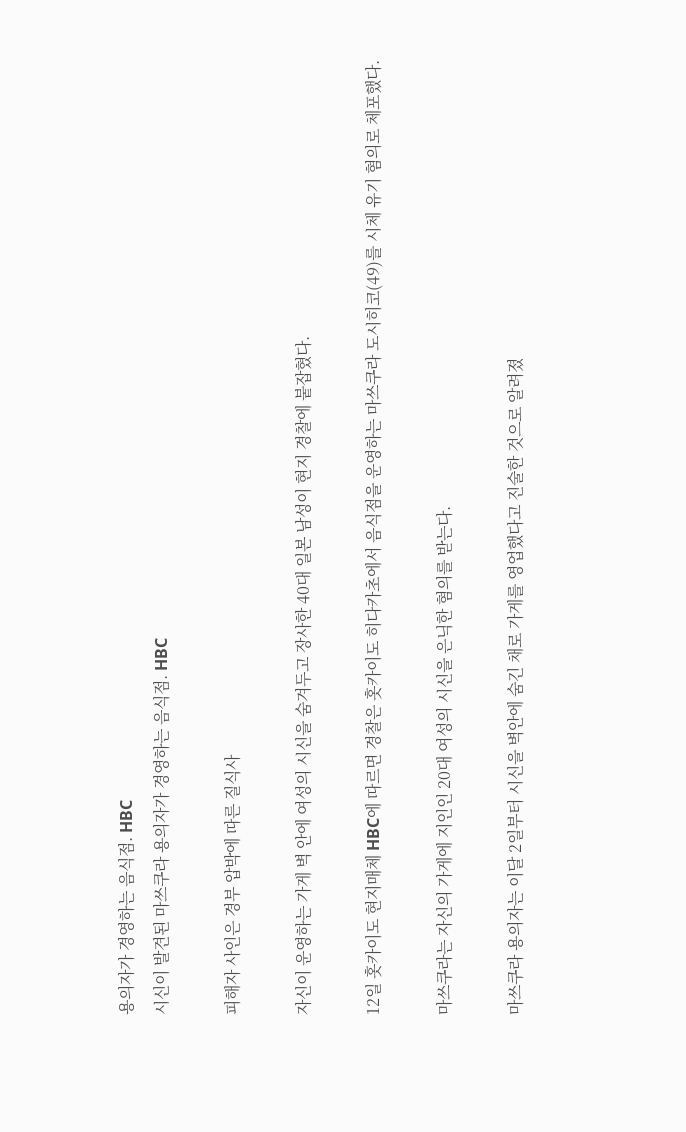용의자가 경영하는 음식점. HBC
시신이 발견된 마쓰쿠라 용의자가 경영하는 음식점. HBC

피해자 사인은 경부 압박에 따른 질식사

자신이 운영하는 가게 벽 안에 여성의 시신을 숨겨두고 장사한 40대 일본 남성이 현지 경찰에 붙잡혔다.

12일 홋카이도 현지매체 HBC에 따르면 경찰은 홋카이도 히다카초에서 음식점을 운영하는 마쓰쿠라 도시히코(49)를 시체 유기 혐의로 체포했다.

마쓰쿠라는 자신의 가게에 지인인 20대 여성의 시신을 은닉한 혐의를 받는다.

마쓰쿠라 용의자는 이달 2일부터 시신을 벽안에 숨긴 채로 가게를 영업했다고 진술한 것으로 알려졌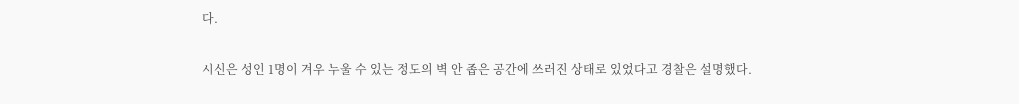다.

시신은 성인 1명이 겨우 누울 수 있는 정도의 벽 안 좁은 공간에 쓰러진 상태로 있었다고 경찰은 설명했다.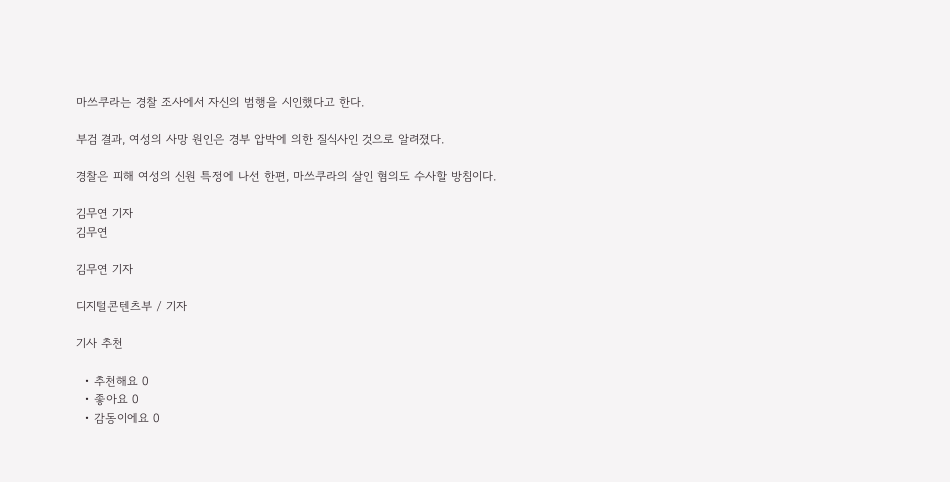마쓰쿠라는 경찰 조사에서 자신의 범행을 시인했다고 한다.

부검 결과, 여성의 사망 원인은 경부 압박에 의한 질식사인 것으로 알려졌다.

경찰은 피해 여성의 신원 특정에 나선 한편, 마쓰쿠라의 살인 혐의도 수사할 방침이다.

김무연 기자
김무연

김무연 기자

디지털콘텐츠부 / 기자

기사 추천

  • 추천해요 0
  • 좋아요 0
  • 감동이에요 0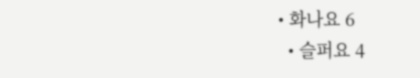• 화나요 6
  • 슬퍼요 4